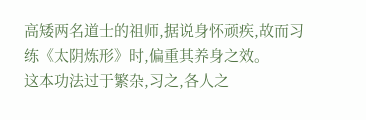高矮两名道士的祖师,据说身怀顽疾,故而习练《太阴炼形》时,偏重其养身之效。
这本功法过于繁杂,习之,各人之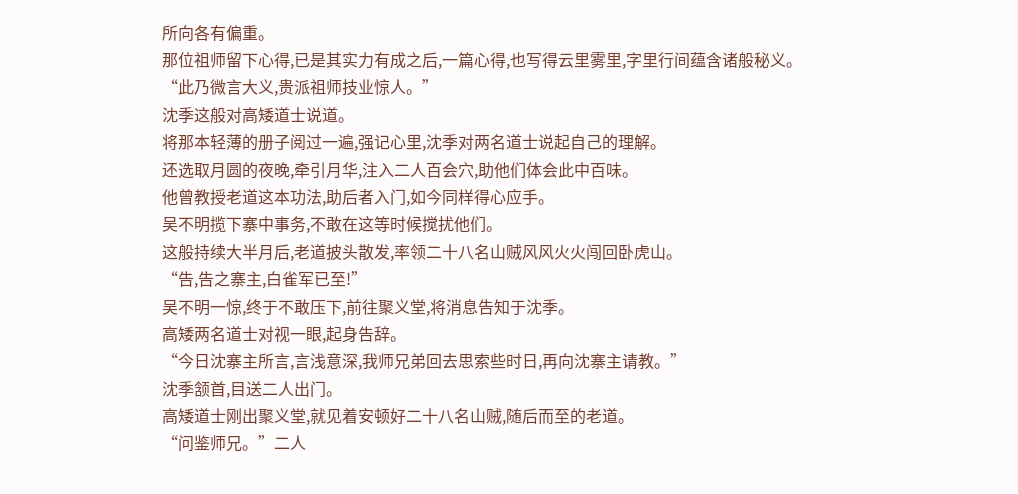所向各有偏重。
那位祖师留下心得,已是其实力有成之后,一篇心得,也写得云里雾里,字里行间蕴含诸般秘义。
“此乃微言大义,贵派祖师技业惊人。”
沈季这般对高矮道士说道。
将那本轻薄的册子阅过一遍,强记心里,沈季对两名道士说起自己的理解。
还选取月圆的夜晚,牵引月华,注入二人百会穴,助他们体会此中百味。
他曾教授老道这本功法,助后者入门,如今同样得心应手。
吴不明揽下寨中事务,不敢在这等时候搅扰他们。
这般持续大半月后,老道披头散发,率领二十八名山贼风风火火闯回卧虎山。
“告,告之寨主,白雀军已至!”
吴不明一惊,终于不敢压下,前往聚义堂,将消息告知于沈季。
高矮两名道士对视一眼,起身告辞。
“今日沈寨主所言,言浅意深,我师兄弟回去思索些时日,再向沈寨主请教。”
沈季颔首,目送二人出门。
高矮道士刚出聚义堂,就见着安顿好二十八名山贼,随后而至的老道。
“问鉴师兄。”二人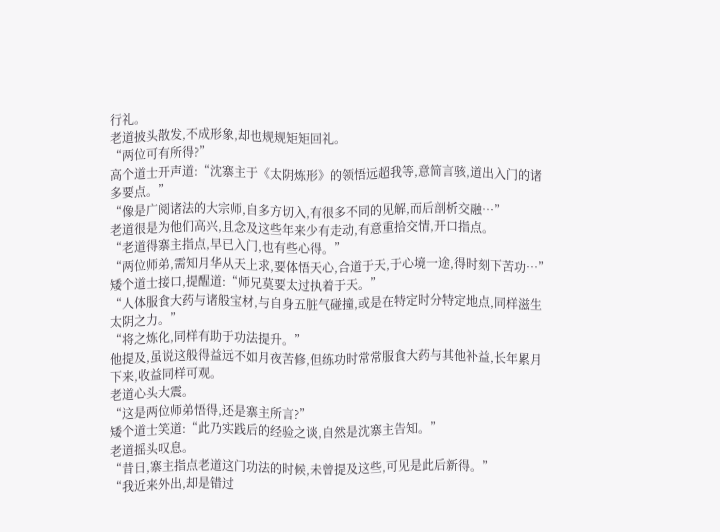行礼。
老道披头散发,不成形象,却也规规矩矩回礼。
“两位可有所得?”
高个道士开声道:“沈寨主于《太阴炼形》的领悟远超我等,意简言骇,道出入门的诸多要点。”
“像是广阅诸法的大宗师,自多方切入,有很多不同的见解,而后剖析交融…”
老道很是为他们高兴,且念及这些年来少有走动,有意重拾交情,开口指点。
“老道得寨主指点,早已入门,也有些心得。”
“两位师弟,需知月华从天上求,要体悟天心,合道于天,于心境一途,得时刻下苦功…”
矮个道士接口,提醒道:“师兄莫要太过执着于天。”
“人体服食大药与诸般宝材,与自身五脏气碰撞,或是在特定时分特定地点,同样滋生太阴之力。”
“将之炼化,同样有助于功法提升。”
他提及,虽说这般得益远不如月夜苦修,但练功时常常服食大药与其他补益,长年累月下来,收益同样可观。
老道心头大震。
“这是两位师弟悟得,还是寨主所言?”
矮个道士笑道:“此乃实践后的经验之谈,自然是沈寨主告知。”
老道摇头叹息。
“昔日,寨主指点老道这门功法的时候,未曾提及这些,可见是此后新得。”
“我近来外出,却是错过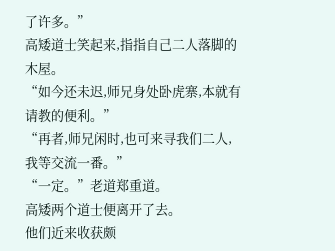了许多。”
高矮道士笑起来,指指自己二人落脚的木屋。
“如今还未迟,师兄身处卧虎寨,本就有请教的便利。”
“再者,师兄闲时,也可来寻我们二人,我等交流一番。”
“一定。”老道郑重道。
高矮两个道士便离开了去。
他们近来收获颇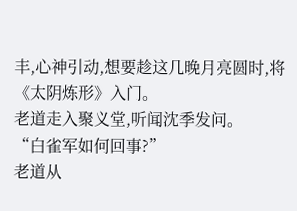丰,心神引动,想要趁这几晚月亮圆时,将《太阴炼形》入门。
老道走入聚义堂,听闻沈季发问。
“白雀军如何回事?”
老道从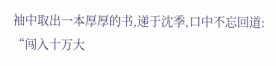袖中取出一本厚厚的书,递于沈季,口中不忘回道:
“闯入十万大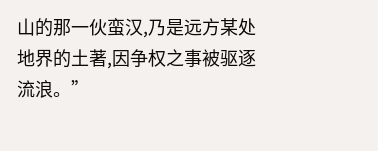山的那一伙蛮汉,乃是远方某处地界的土著,因争权之事被驱逐流浪。”